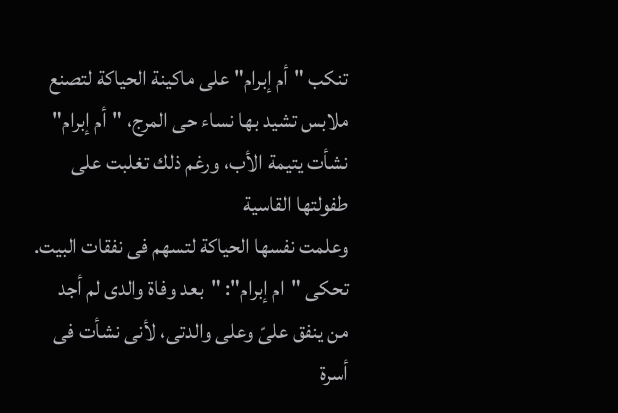تنكب "أم إبرام" على ماكينة الحياكة لتصنع ملابس تشيد بها نساء حى المرج، "أم إبرام" نشأت يتيمة الأب، ورغم ذلك تغلبت على طفولتها القاسية
وعلمت نفسها الحياكة لتسهم فى نفقات البيت.
تحكى "ام إبرام": "بعد وفاة والدى لم أجد من ينفق علىّ وعلى والدتى، لأنى نشأت فى أسرة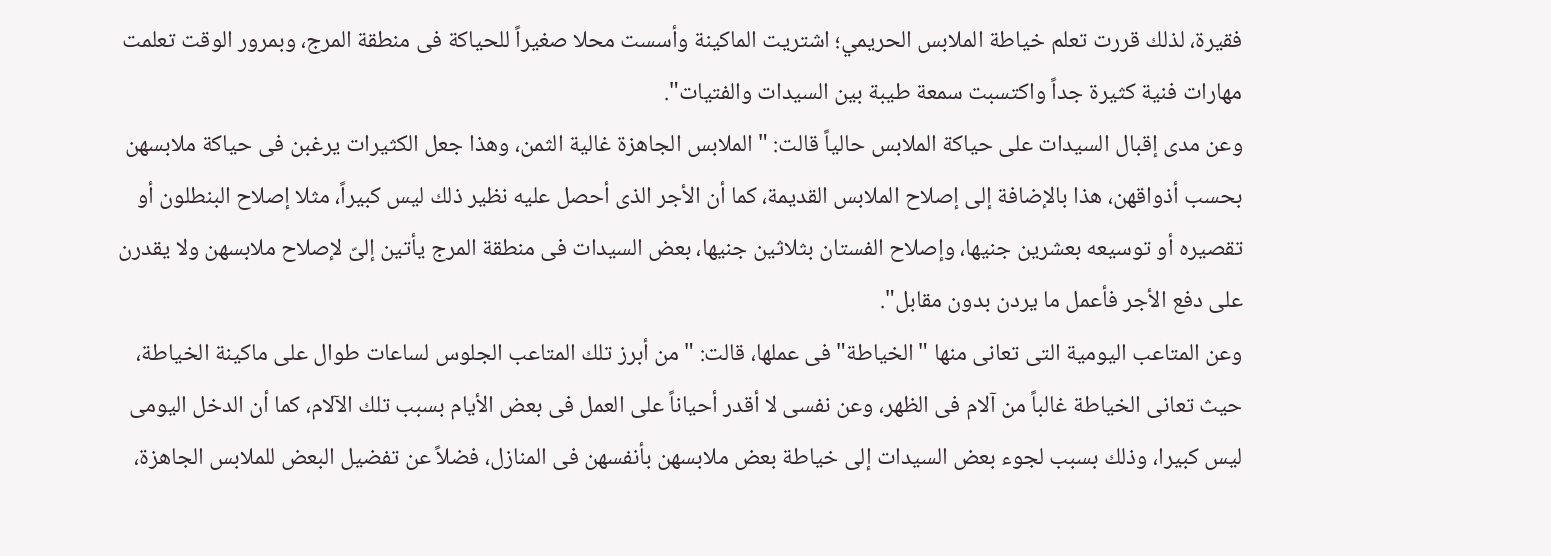فقيرة، لذلك قررت تعلم خياطة الملابس الحريمي؛ اشتريت الماكينة وأسست محلا صغيراً للحياكة فى منطقة المرج، وبمرور الوقت تعلمت مهارات فنية كثيرة جداً واكتسبت سمعة طيبة بين السيدات والفتيات".
وعن مدى إقبال السيدات على حياكة الملابس حالياً قالت: "الملابس الجاهزة غالية الثمن، وهذا جعل الكثيرات يرغبن فى حياكة ملابسهن بحسب أذواقهن، هذا بالإضافة إلى إصلاح الملابس القديمة، كما أن الأجر الذى أحصل عليه نظير ذلك ليس كبيراً، مثلا إصلاح البنطلون أو تقصيره أو توسيعه بعشرين جنيها، وإصلاح الفستان بثلاثين جنيها، بعض السيدات فى منطقة المرج يأتين إلىّ لإصلاح ملابسهن ولا يقدرن على دفع الأجر فأعمل ما يردن بدون مقابل".
وعن المتاعب اليومية التى تعانى منها "الخياطة" فى عملها، قالت: "من أبرز تلك المتاعب الجلوس لساعات طوال على ماكينة الخياطة، حيث تعانى الخياطة غالباً من آلام فى الظهر، وعن نفسى لا أقدر أحياناً على العمل فى بعض الأيام بسبب تلك الآلام، كما أن الدخل اليومى ليس كبيرا، وذلك بسبب لجوء بعض السيدات إلى خياطة بعض ملابسهن بأنفسهن فى المنازل، فضلاً عن تفضيل البعض للملابس الجاهزة،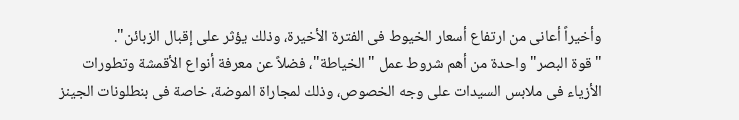وأخيراً أعانى من ارتفاع أسعار الخيوط فى الفترة الأخيرة، وذلك يؤثر على إقبال الزبائن".
"قوة البصر" واحدة من أهم شروط عمل "الخياطة"، فضلاً عن معرفة أنواع الأقمشة وتطورات الأزياء فى ملابس السيدات على وجه الخصوص، وذلك لمجاراة الموضة، خاصة فى بنطلونات الجينز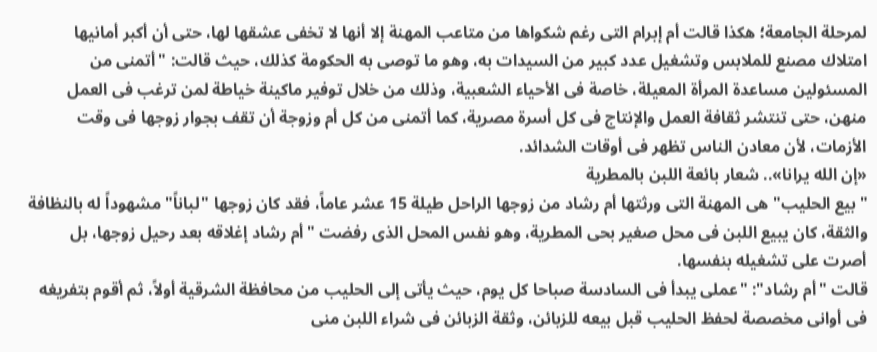لمرحلة الجامعة؛ هكذا قالت أم إبرام التى رغم شكواها من متاعب المهنة إلا أنها لا تخفى عشقها لها، حتى أن أكبر أمانيها امتلاك مصنع للملابس وتشغيل عدد كبير من السيدات به، وهو ما توصى به الحكومة كذلك، حيث قالت: "أتمنى من المسئولين مساعدة المرأة المعيلة، خاصة فى الأحياء الشعبية، وذلك من خلال توفير ماكينة خياطة لمن ترغب فى العمل منهن، حتى تنتشر ثقافة العمل والإنتاج فى كل أسرة مصرية، كما أتمنى من كل أم وزوجة أن تقف بجوار زوجها فى وقت الأزمات، لأن معادن الناس تظهر فى أوقات الشدائد.
«إن الله يرانا».. شعار بائعة اللبن بالمطرية
"بيع الحليب" هى المهنة التى ورثتها أم رشاد من زوجها الراحل طيلة 15 عشر عاماً، فقد كان زوجها "لباناً" مشهوداً له بالنظافة والثقة، كان يبيع اللبن فى محل صغير بحى المطرية، وهو نفس المحل الذى رفضت "أم رشاد إغلاقه بعد رحيل زوجها، بل أصرت على تشغيله بنفسها.
قالت "أم رشاد": "عملى يبدأ فى السادسة صباحا كل يوم، حيث يأتى إلى الحليب من محافظة الشرقية أولاً، ثم أقوم بتفريغه فى أوانى مخصصة لحفظ الحليب قبل بيعه للزبائن، وثقة الزبائن فى شراء اللبن منى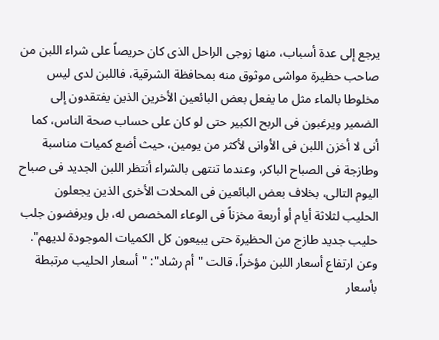يرجع إلى عدة أسباب، منها زوجى الراحل الذى كان حريصاً على شراء اللبن من صاحب حظيرة مواشى موثوق منه بمحافظة الشرقية، فاللبن لدى ليس مخلوطا بالماء مثل ما يفعل بعض البائعين الأخرين الذين يفتقدون إلى الضمير ويرغبون فى الربح الكبير حتى لو كان على حساب صحة الناس، كما أنى لا أخزن اللبن فى الأوانى لأكثر من يومين، حيث أضع كميات مناسبة وطازجة فى الصباح الباكر، وعندما تنتهى بالشراء أنتظر اللبن الجديد فى صباح اليوم التالى، بخلاف بعض البائعين فى المحلات الأخرى الذين يجعلون الحليب لثلاثة أيام أو أربعة مخزناً فى الوعاء المخصص له، بل ويرفضون جلب حليب جديد طازج من الحظيرة حتى يبيعون كل الكميات الموجودة لديهم".
وعن ارتفاع أسعار اللبن مؤخراً، قالت "أم رشاد": "أسعار الحليب مرتبطة بأسعار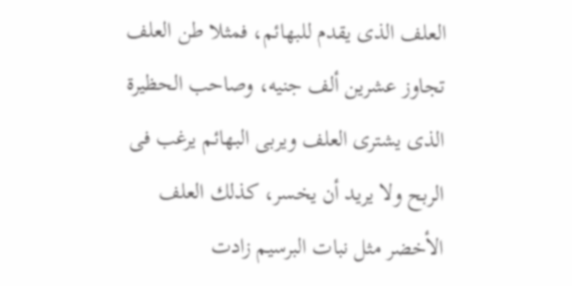العلف الذى يقدم للبهائم، فمثلا طن العلف تجاوز عشرين ألف جنيه، وصاحب الحظيرة الذى يشترى العلف ويربى البهائم يرغب فى الربح ولا يريد أن يخسر، كذلك العلف الأخضر مثل نبات البرسيم زادت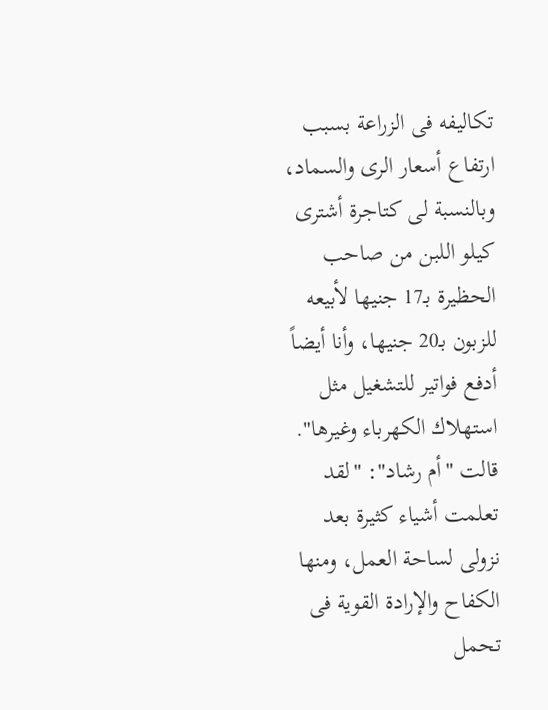تكاليفه فى الزراعة بسبب ارتفاع أسعار الرى والسماد، وبالنسبة لى كتاجرة أشترى كيلو اللبن من صاحب الحظيرة بـ17 جنيها لأبيعه للزبون بـ20 جنيها، وأنا أيضاً أدفع فواتير للتشغيل مثل استهلاك الكهرباء وغيرها".
قالت "أم رشاد": "لقد تعلمت أشياء كثيرة بعد نزولى لساحة العمل، ومنها الكفاح والإرادة القوية فى تحمل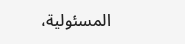المسئولية،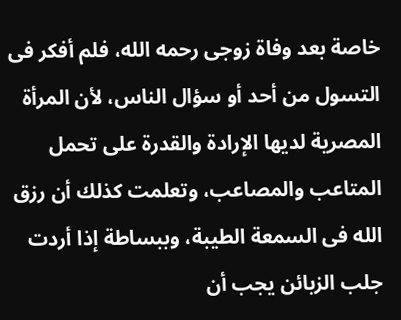خاصة بعد وفاة زوجى رحمه الله، فلم أفكر فى التسول من أحد أو سؤال الناس، لأن المرأة المصرية لديها الإرادة والقدرة على تحمل المتاعب والمصاعب، وتعلمت كذلك أن رزق الله فى السمعة الطيبة، وببساطة إذا أردت جلب الزبائن يجب أن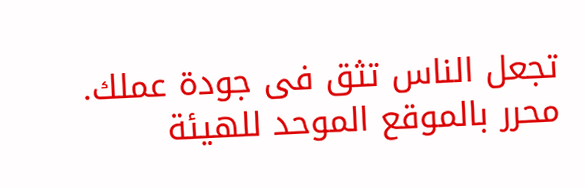تجعل الناس تثق فى جودة عملك.
محرر بالموقع الموحد للهيئة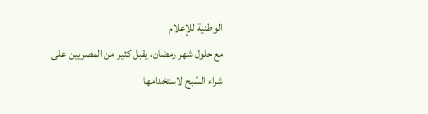الوطنية للإعلام
مع حلول شهر رمضان، يقبل كثير من المصريين على شراء السًبح لاستخدامها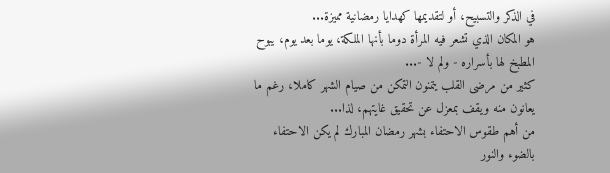في الذكر والتسبيح، أو لتقديمها كهدايا رمضانية مميزة...
هو المكان الذي تشعر فيه المرأة دوما بأنها الملكة، يوما بعد يوم، يبوح المطبخ لها بأسراره - ولم لا -...
كثير من مرضى القلب يتمنون التمكن من صيام الشهر كاملا، رغم ما يعانون منه ويقف بمعزل عن تحقيق غايتهم، لذا...
من أهم طقوس الاحتفاء بشهر رمضان المبارك لم يكن الاحتفاء بالضوء والنور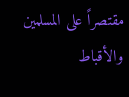مقتصراً على المسلمين والأقباط